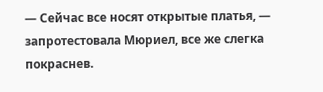— Сейчас все носят открытые платья, — запротестовала Мюриел, все же слегка покраснев.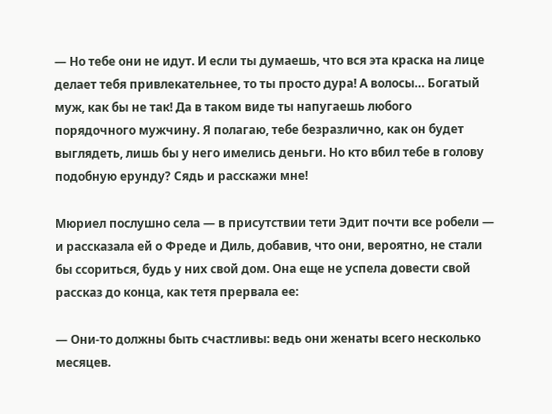— Но тебе они не идут. И если ты думаешь, что вся эта краска на лице делает тебя привлекательнее, то ты просто дура! А волосы… Богатый муж, как бы не так! Да в таком виде ты напугаешь любого порядочного мужчину. Я полагаю, тебе безразлично, как он будет выглядеть, лишь бы у него имелись деньги. Но кто вбил тебе в голову подобную ерунду? Сядь и расскажи мне!

Мюриел послушно села — в присутствии тети Эдит почти все робели — и рассказала ей о Фреде и Диль, добавив, что они, вероятно, не стали бы ссориться, будь у них свой дом. Она еще не успела довести свой рассказ до конца, как тетя прервала ее:

— Они-то должны быть счастливы: ведь они женаты всего несколько месяцев.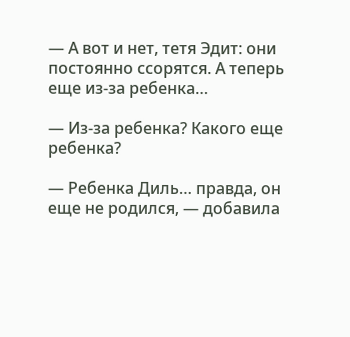— А вот и нет, тетя Эдит: они постоянно ссорятся. А теперь еще из-за ребенка…

— Из-за ребенка? Какого еще ребенка?

— Ребенка Диль… правда, он еще не родился, — добавила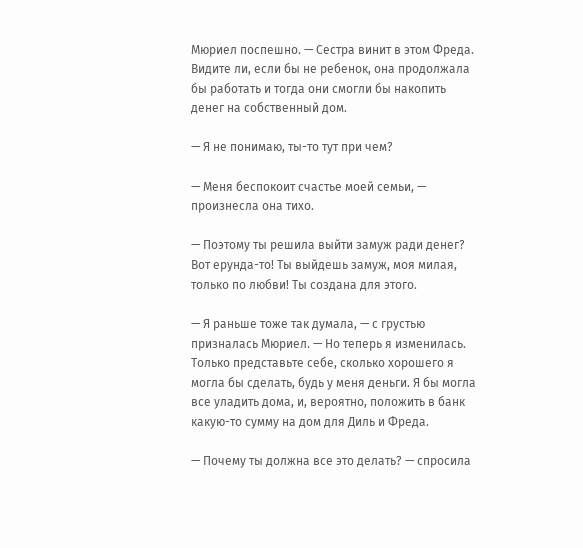Мюриел поспешно. — Сестра винит в этом Фреда. Видите ли, если бы не ребенок, она продолжала бы работать и тогда они смогли бы накопить денег на собственный дом.

— Я не понимаю, ты-то тут при чем?

— Меня беспокоит счастье моей семьи, — произнесла она тихо.

— Поэтому ты решила выйти замуж ради денег? Вот ерунда-то! Ты выйдешь замуж, моя милая, только по любви! Ты создана для этого.

— Я раньше тоже так думала, — с грустью призналась Мюриел. — Но теперь я изменилась. Только представьте себе, сколько хорошего я могла бы сделать, будь у меня деньги. Я бы могла все уладить дома, и, вероятно, положить в банк какую-то сумму на дом для Диль и Фреда.

— Почему ты должна все это делать? — спросила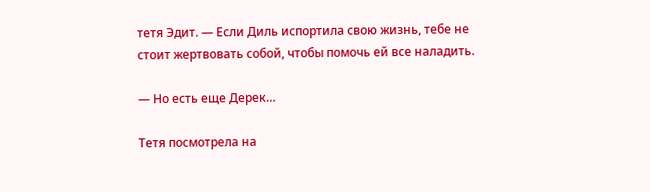тетя Эдит. — Если Диль испортила свою жизнь, тебе не стоит жертвовать собой, чтобы помочь ей все наладить.

— Но есть еще Дерек…

Тетя посмотрела на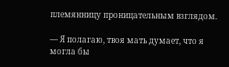племянницу проницательным взглядом.

— Я полагаю, твоя мать думает, что я могла бы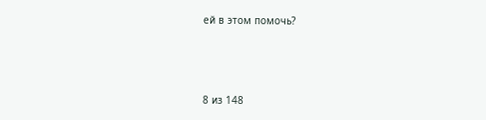ей в этом помочь?



8 из 148